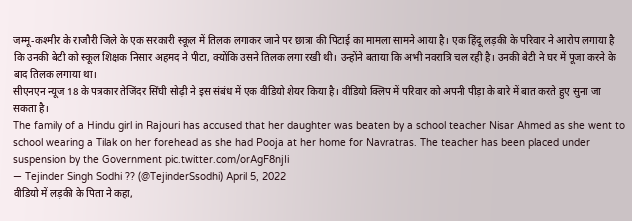जम्मू-कश्मीर के राजौरी जिले के एक सरकारी स्कूल में तिलक लगाकर जाने पर छात्रा की पिटाई का मामला सामने आया है। एक हिंदू लड़की के परिवार ने आरोप लगाया है कि उनकी बेटी को स्कूल शिक्षक निसार अहमद ने पीटा, क्योंकि उसने तिलक लगा रखी थी। उन्होंने बताया कि अभी नवरात्रि चल रही है। उनकी बेटी ने घर में पूजा करने के बाद तिलक लगाया था।
सीएनएन न्यूज 18 के पत्रकार तेजिंदर सिंघी सोढ़ी ने इस संबंध में एक वीडियो शेयर किया है। वीडियो क्लिप में परिवार को अपनी पीड़ा के बारे में बात करते हुए सुना जा सकता है।
The family of a Hindu girl in Rajouri has accused that her daughter was beaten by a school teacher Nisar Ahmed as she went to school wearing a Tilak on her forehead as she had Pooja at her home for Navratras. The teacher has been placed under suspension by the Government pic.twitter.com/orAgF8njIi
— Tejinder Singh Sodhi ?? (@TejinderSsodhi) April 5, 2022
वीडियो में लड़की के पिता ने कहा,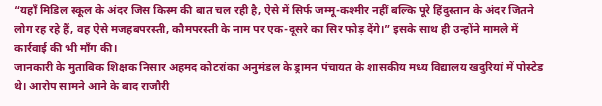“यहाँ मिडिल स्कूल के अंदर जिस किस्म की बात चल रही है, ऐसे में सिर्फ जम्मू-कश्मीर नहीं बल्कि पूरे हिंदुस्तान के अंदर जितने लोग रह रहे हैं, वह ऐसे मजहबपरस्ती, कौमपरस्ती के नाम पर एक-दूसरे का सिर फोड़ देंगे।” इसके साथ ही उन्होंने मामले में कार्रवाई की भी माँग की।
जानकारी के मुताबिक शिक्षक निसार अहमद कोटरांका अनुमंडल के ड्रामन पंचायत के शासकीय मध्य विद्यालय खदुरियां में पोस्टेड थे। आरोप सामने आने के बाद राजौरी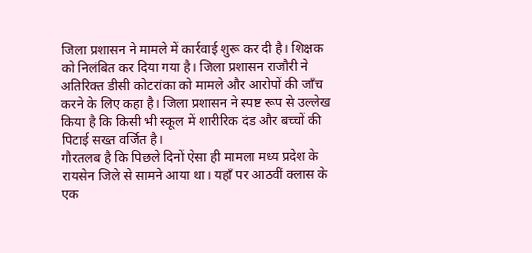जिला प्रशासन ने मामले में कार्रवाई शुरू कर दी है। शिक्षक को निलंबित कर दिया गया है। जिला प्रशासन राजौरी ने अतिरिक्त डीसी कोटरांका को मामले और आरोपों की जाँच करने के लिए कहा है। जिला प्रशासन ने स्पष्ट रूप से उल्लेख किया है कि किसी भी स्कूल में शारीरिक दंड और बच्चों की पिटाई सख्त वर्जित है।
गौरतलब है कि पिछले दिनों ऐसा ही मामला मध्य प्रदेश के रायसेन जिले से सामने आया था। यहाँ पर आठवीं क्लास के एक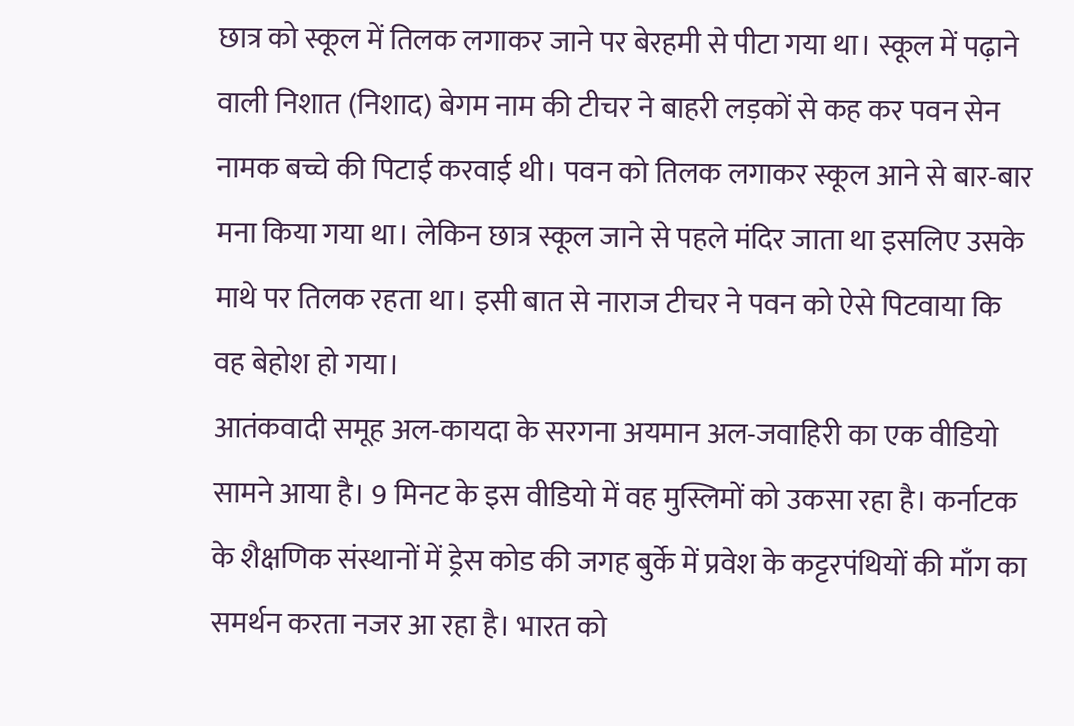छात्र को स्कूल में तिलक लगाकर जाने पर बेरहमी से पीटा गया था। स्कूल में पढ़ाने वाली निशात (निशाद) बेगम नाम की टीचर ने बाहरी लड़कों से कह कर पवन सेन नामक बच्चे की पिटाई करवाई थी। पवन को तिलक लगाकर स्कूल आने से बार-बार मना किया गया था। लेकिन छात्र स्कूल जाने से पहले मंदिर जाता था इसलिए उसके माथे पर तिलक रहता था। इसी बात से नाराज टीचर ने पवन को ऐसे पिटवाया कि वह बेहोश हो गया।
आतंकवादी समूह अल-कायदा के सरगना अयमान अल-जवाहिरी का एक वीडियो सामने आया है। 9 मिनट के इस वीडियो में वह मुस्लिमों को उकसा रहा है। कर्नाटक के शैक्षणिक संस्थानों में ड्रेस कोड की जगह बुर्के में प्रवेश के कट्टरपंथियों की माँग का समर्थन करता नजर आ रहा है। भारत को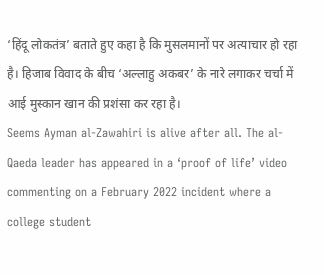‘हिंदू लोकतंत्र’ बताते हुए कहा है कि मुसलमानों पर अत्याचार हो रहा है। हिजाब विवाद के बीच ‘अल्लाहु अकबर’ के नारे लगाकर चर्चा में आई मुस्कान खान की प्रशंसा कर रहा है।
Seems Ayman al-Zawahiri is alive after all. The al-Qaeda leader has appeared in a ‘proof of life’ video commenting on a February 2022 incident where a college student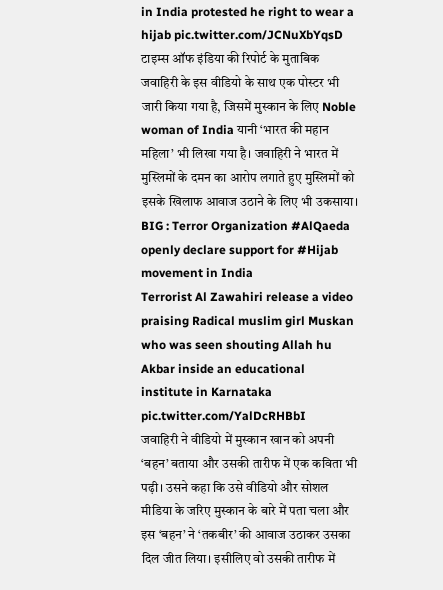in India protested he right to wear a hijab pic.twitter.com/JCNuXbYqsD
टाइम्स ऑफ इंडिया की रिपोर्ट के मुताबिक जवाहिरी के इस वीडियो के साथ एक पोस्टर भी जारी किया गया है, जिसमें मुस्कान के लिए Noble woman of India यानी ‘भारत की महान महिला’ भी लिखा गया है। जवाहिरी ने भारत में मुस्लिमों के दमन का आरोप लगाते हुए मुस्लिमों को इसके खिलाफ आवाज उठाने के लिए भी उकसाया।
BIG : Terror Organization #AlQaeda openly declare support for #Hijab movement in India
Terrorist Al Zawahiri release a video praising Radical muslim girl Muskan who was seen shouting Allah hu Akbar inside an educational institute in Karnataka pic.twitter.com/YalDcRHBbI
जवाहिरी ने वीडियो में मुस्कान खान को अपनी ‘बहन’ बताया और उसकी तारीफ में एक कविता भी पढ़ी। उसने कहा कि उसे वीडियो और सोशल मीडिया के जरिए मुस्कान के बारे में पता चला और इस ‘बहन’ ने ‘तकबीर’ की आवाज उठाकर उसका दिल जीत लिया। इसीलिए वो उसकी तारीफ में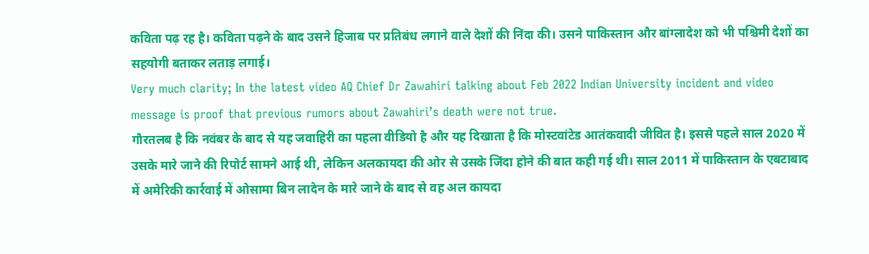कविता पढ़ रह है। कविता पढ़ने के बाद उसने हिजाब पर प्रतिबंध लगाने वाले देशों की निंदा की। उसने पाकिस्तान और बांग्लादेश को भी पश्चिमी देशों का सहयोगी बताकर लताड़ लगाई।
Very much clarity; In the latest video AQ Chief Dr Zawahiri talking about Feb 2022 Indian University incident and video message is proof that previous rumors about Zawahiri’s death were not true.
गौरतलब है कि नवंबर के बाद से यह जवाहिरी का पहला वीडियो है और यह दिखाता है कि मोस्टवांटेड आतंकवादी जीवित है। इससे पहले साल 2020 में उसके मारे जाने की रिपोर्ट सामने आई थी, लेकिन अलकायदा की ओर से उसके जिंदा होने की बात कही गई थी। साल 2011 में पाकिस्तान के एबटाबाद में अमेरिकी कार्रवाई में ओसामा बिन लादेन के मारे जाने के बाद से वह अल कायदा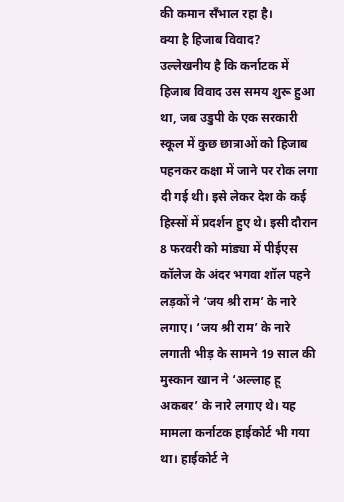की कमान सँभाल रहा है।
क्या है हिजाब विवाद?
उल्लेखनीय है कि कर्नाटक में हिजाब विवाद उस समय शुरू हुआ था, जब उडुपी के एक सरकारी स्कूल में कुछ छात्राओं को हिजाब पहनकर कक्षा में जाने पर रोक लगा दी गई थी। इसे लेकर देश के कई हिस्सों में प्रदर्शन हुए थे। इसी दौरान 8 फरवरी को मांड्या में पीईएस कॉलेज के अंदर भगवा शॉल पहने लड़कों ने ‘जय श्री राम’ के नारे लगाए। ‘जय श्री राम’ के नारे लगाती भीड़ के सामने 19 साल की मुस्कान खान ने ‘अल्लाह हू अकबर’ के नारे लगाए थे। यह मामला कर्नाटक हाईकोर्ट भी गया था। हाईकोर्ट ने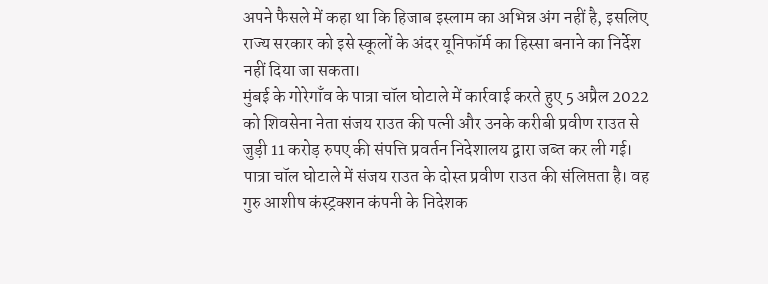अपने फैसले में कहा था कि हिजाब इस्लाम का अभिन्न अंग नहीं है, इसलिए राज्य सरकार को इसे स्कूलों के अंदर यूनिफॉर्म का हिस्सा बनाने का निर्देश नहीं दिया जा सकता।
मुंबई के गोरेगाँव के पात्रा चॉल घोटाले में कार्रवाई करते हुए 5 अप्रैल 2022 को शिवसेना नेता संजय राउत की पत्नी और उनके करीबी प्रवीण राउत से जुड़ी 11 करोड़ रुपए की संपत्ति प्रवर्तन निदेशालय द्वारा जब्त कर ली गई। पात्रा चॉल घोटाले में संजय राउत के दोस्त प्रवीण राउत की संलिप्तता है। वह गुरु आशीष कंस्ट्रक्शन कंपनी के निदेशक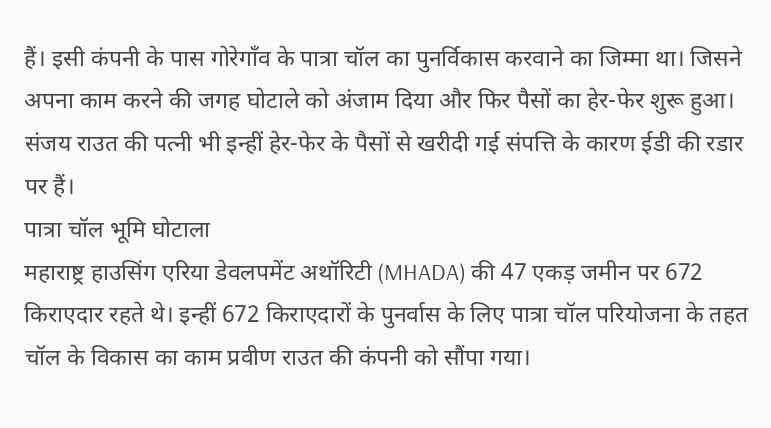हैं। इसी कंपनी के पास गोरेगाँव के पात्रा चॉल का पुनर्विकास करवाने का जिम्मा था। जिसने अपना काम करने की जगह घोटाले को अंजाम दिया और फिर पैसों का हेर-फेर शुरू हुआ। संजय राउत की पत्नी भी इन्हीं हेर-फेर के पैसों से खरीदी गई संपत्ति के कारण ईडी की रडार पर हैं।
पात्रा चॉल भूमि घोटाला
महाराष्ट्र हाउसिंग एरिया डेवलपमेंट अथॉरिटी (MHADA) की 47 एकड़ जमीन पर 672 किराएदार रहते थे। इन्हीं 672 किराएदारों के पुनर्वास के लिए पात्रा चॉल परियोजना के तहत चॉल के विकास का काम प्रवीण राउत की कंपनी को सौंपा गया।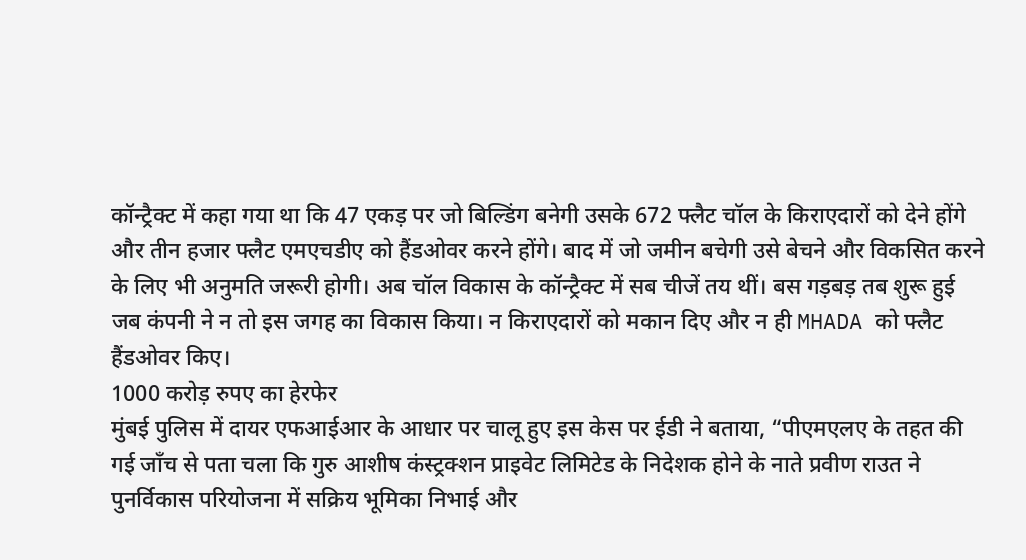कॉन्ट्रैक्ट में कहा गया था कि 47 एकड़ पर जो बिल्डिंग बनेगी उसके 672 फ्लैट चॉल के किराएदारों को देने होंगे और तीन हजार फ्लैट एमएचडीए को हैंडओवर करने होंगे। बाद में जो जमीन बचेगी उसे बेचने और विकसित करने के लिए भी अनुमति जरूरी होगी। अब चॉल विकास के कॉन्ट्रैक्ट में सब चीजें तय थीं। बस गड़बड़ तब शुरू हुई जब कंपनी ने न तो इस जगह का विकास किया। न किराएदारों को मकान दिए और न ही MHADA को फ्लैट हैंडओवर किए।
1000 करोड़ रुपए का हेरफेर
मुंबई पुलिस में दायर एफआईआर के आधार पर चालू हुए इस केस पर ईडी ने बताया, “पीएमएलए के तहत की गई जाँच से पता चला कि गुरु आशीष कंस्ट्रक्शन प्राइवेट लिमिटेड के निदेशक होने के नाते प्रवीण राउत ने पुनर्विकास परियोजना में सक्रिय भूमिका निभाई और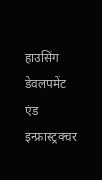हाउसिंग डेवलपमेंट एंड इन्फ्रास्ट्रक्चर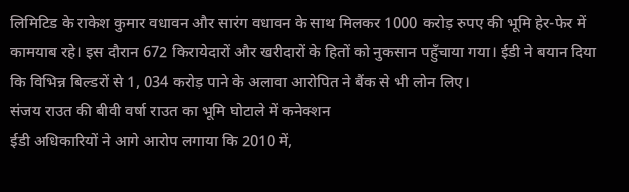लिमिटिड के राकेश कुमार वधावन और सारंग वधावन के साथ मिलकर 1000 करोड़ रुपए की भूमि हेर-फेर में कामयाब रहे। इस दौरान 672 किरायेदारों और खरीदारों के हितों को नुकसान पहुँचाया गया। ईडी ने बयान दिया कि विभिन्न बिल्डरों से 1, 034 करोड़ पाने के अलावा आरोपित ने बैंक से भी लोन लिए।
संजय राउत की बीवी वर्षा राउत का भूमि घोटाले में कनेक्शन
ईडी अधिकारियों ने आगे आरोप लगाया कि 2010 में,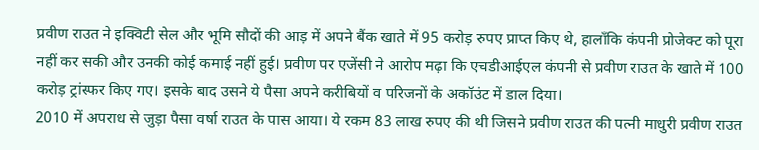प्रवीण राउत ने इक्विटी सेल और भूमि सौदों की आड़ में अपने बैंक खाते में 95 करोड़ रुपए प्राप्त किए थे, हालाँकि कंपनी प्रोजेक्ट को पूरा नहीं कर सकी और उनकी कोई कमाई नहीं हुई। प्रवीण पर एजेंसी ने आरोप मढ़ा कि एचडीआईएल कंपनी से प्रवीण राउत के खाते में 100 करोड़ ट्रांस्फर किए गए। इसके बाद उसने ये पैसा अपने करीबियों व परिजनों के अकॉउंट में डाल दिया।
2010 में अपराध से जुड़ा पैसा वर्षा राउत के पास आया। ये रकम 83 लाख रुपए की थी जिसने प्रवीण राउत की पत्नी माधुरी प्रवीण राउत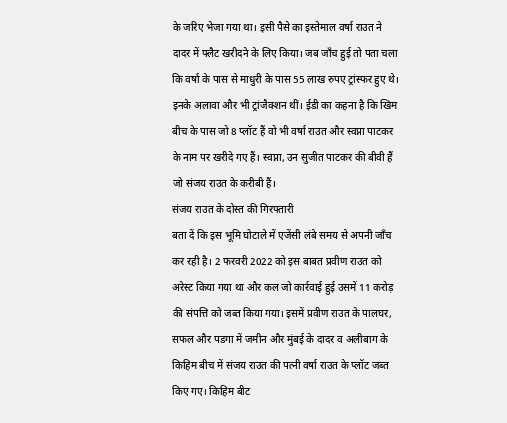के जरिए भेजा गया था। इसी पैसे का इस्तेमाल वर्षा राउत ने दादर में फ्लैट खरीदने के लिए किया। जब जाँच हुई तो पता चला कि वर्षा के पास से माधुरी के पास 55 लाख रुपए ट्रांस्फर हुए थे। इनके अलावा और भी ट्रांजैक्शन थीं। ईडी का कहना है कि खिम बीच के पास जो 8 प्लॉट हैं वो भी वर्षा राउत और स्वप्ना पाटकर के नाम पर खरीदे गए हैं। स्वप्ना, उन सुजीत पाटकर की बीवी हैं जो संजय राउत के करीबी हैं।
संजय राउत के दोस्त की गिरफ्तारी
बता दें कि इस भूमि घोटाले में एजेंसी लंबे समय से अपनी जाँच कर रही है। 2 फरवरी 2022 को इस बाबत प्रवीण राउत को अरेस्ट किया गया था और कल जो कार्रवाई हुई उसमें 11 करोड़ की संपत्ति को जब्त किया गया। इसमें प्रवीण राउत के पालघर, सफल और पडगा में जमीन और मुंबई के दादर व अलीबाग के किहिम बीच में संजय राउत की पत्नी वर्षा राउत के प्लॉट जब्त किए गए। किहिम बीट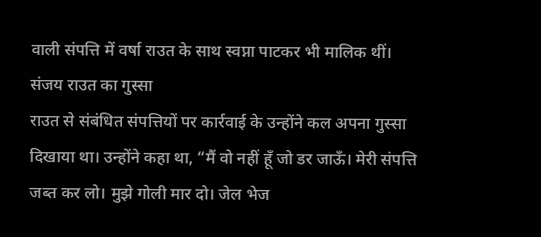वाली संपत्ति में वर्षा राउत के साथ स्वप्ना पाटकर भी मालिक थीं।
संजय राउत का गुस्सा
राउत से संबंधित संपत्तियों पर कार्रवाई के उन्होंने कल अपना गुस्सा दिखाया था। उन्होंने कहा था, “मैं वो नहीं हूँ जो डर जाऊँ। मेरी संपत्ति जब्त कर लो। मुझे गोली मार दो। जेल भेज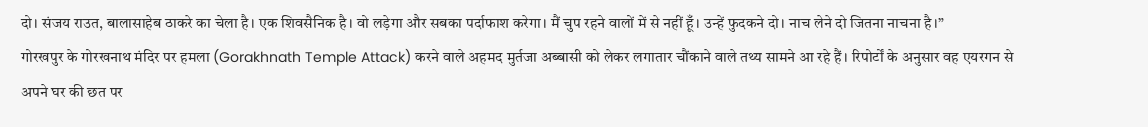दो। संजय राउत, बालासाहेब ठाकरे का चेला है। एक शिवसैनिक है। वो लड़ेगा और सबका पर्दाफाश करेगा। मैं चुप रहने वालों में से नहीं हूँ। उन्हें फुदकने दो। नाच लेने दो जितना नाचना है।”
गोरखपुर के गोरखनाथ मंदिर पर हमला (Gorakhnath Temple Attack) करने वाले अहमद मुर्तजा अब्बासी को लेकर लगातार चौंकाने वाले तथ्य सामने आ रहे हैं। रिपोर्टों के अनुसार वह एयरगन से अपने घर की छत पर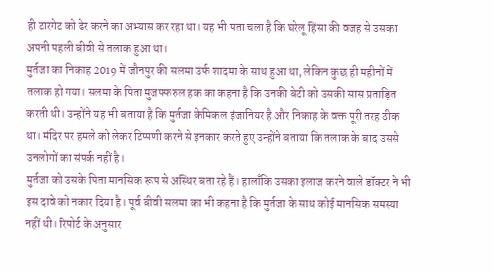ही टारगेट को ढेर करने का अभ्यास कर रहा था। यह भी पता चला है कि घरेलू हिंसा की वजह से उसका अपनी पहली बीवी से तलाक हुआ था।
मुर्तजा का निकाह 2019 में जौनपुर की सलमा उर्फ शादमा के साथ हुआ था, लेकिन कुछ ही महीनों में तलाक हो गया। सलमा के पिता मुजफ्फरुल हक का कहना है कि उनकी बेटी को उसकी सास प्रताड़ित करती थी। उन्होंने यह भी बताया है कि मुर्तजा केमिकल इंजानियर है और निकाह के वक्त पूरी तरह ठीक था। मंदिर पर हमले को लेकर टिप्पणी करने से इनकार करते हुए उन्होंने बताया कि तलाक के बाद उससे उनलोगों का संपर्क नहीं है।
मुर्तजा को उसके पिता मानसिक रूप से अस्थिर बता रहे हैं। हालाँकि उसका इलाज करने वाले डॉक्टर ने भी इस दावे को नकार दिया है। पूर्व बीवी सलमा का भी कहना है कि मुर्तजा के साथ कोई मानसिक समस्या नहीं थी। रिपोर्ट के अनुसार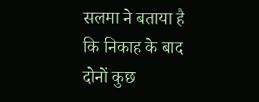सलमा ने बताया है कि निकाह के बाद दोनों कुछ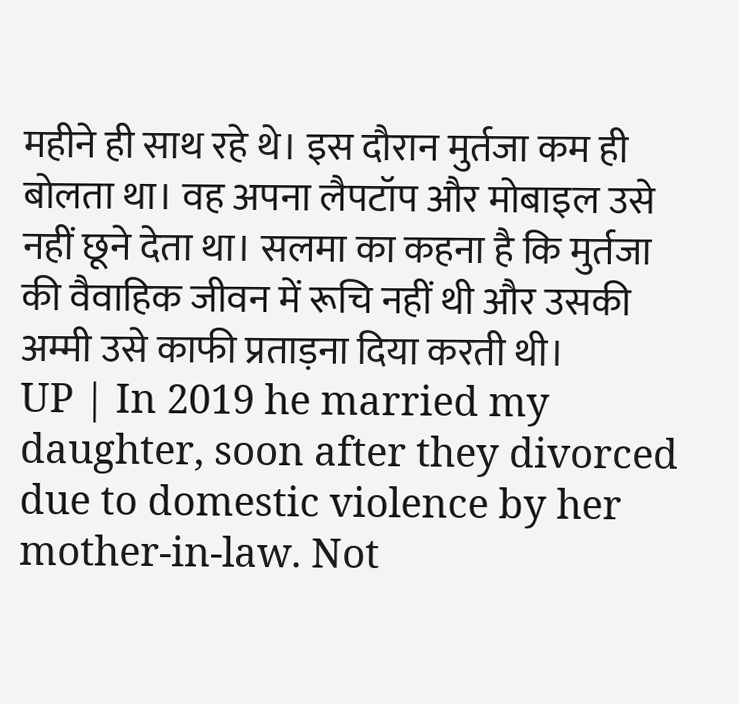महीने ही साथ रहे थे। इस दौरान मुर्तजा कम ही बोलता था। वह अपना लैपटॉप और मोबाइल उसे नहीं छूने देता था। सलमा का कहना है कि मुर्तजा की वैवाहिक जीवन में रूचि नहीं थी और उसकी अम्मी उसे काफी प्रताड़ना दिया करती थी।
UP | In 2019 he married my daughter, soon after they divorced due to domestic violence by her mother-in-law. Not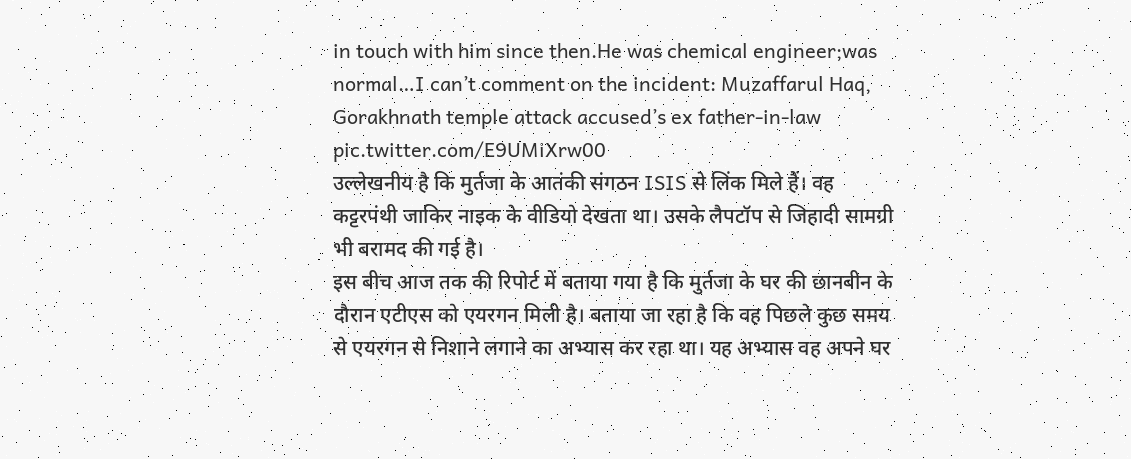in touch with him since then.He was chemical engineer;was normal…I can’t comment on the incident: Muzaffarul Haq, Gorakhnath temple attack accused’s ex father-in-law pic.twitter.com/E9UMiXrw00
उल्लेखनीय है कि मुर्तजा के आतंकी संगठन ISIS से लिंक मिले हैं। वह कट्टरपंथी जाकिर नाइक के वीडियो देखता था। उसके लैपटॉप से जिहादी सामग्री भी बरामद की गई है।
इस बीच आज तक की रिपोर्ट में बताया गया है कि मुर्तजा के घर की छानबीन के दौरान एटीएस को एयरगन मिली है। बताया जा रहा है कि वह पिछले कुछ समय से एयरगन से निशाने लगाने का अभ्यास कर रहा था। यह अभ्यास वह अपने घर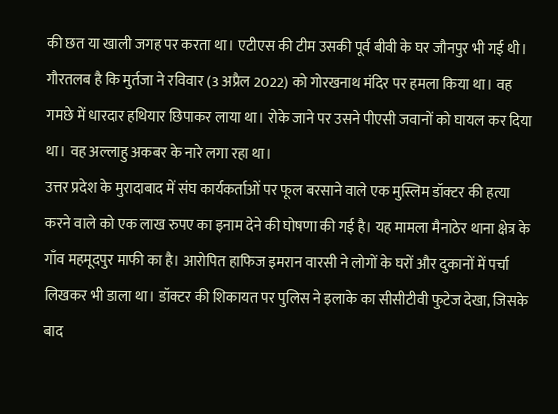की छत या खाली जगह पर करता था। एटीएस की टीम उसकी पूर्व बीवी के घर जौनपुर भी गई थी।
गौरतलब है कि मुर्तजा ने रविवार (3 अप्रैल 2022) को गोरखनाथ मंदिर पर हमला किया था। वह गमछे में धारदार हथियार छिपाकर लाया था। रोके जाने पर उसने पीएसी जवानों को घायल कर दिया था। वह अल्लाहु अकबर के नारे लगा रहा था।
उत्तर प्रदेश के मुरादाबाद में संघ कार्यकर्ताओं पर फूल बरसाने वाले एक मुस्लिम डॉक्टर की हत्या करने वाले को एक लाख रुपए का इनाम देने की घोषणा की गई है। यह मामला मैनाठेर थाना क्षेत्र के गाँव महमूदपुर माफी का है। आरोपित हाफिज इमरान वारसी ने लोगों के घरों और दुकानों में पर्चा लिखकर भी डाला था। डॉक्टर की शिकायत पर पुलिस ने इलाके का सीसीटीवी फुटेज देखा, जिसके बाद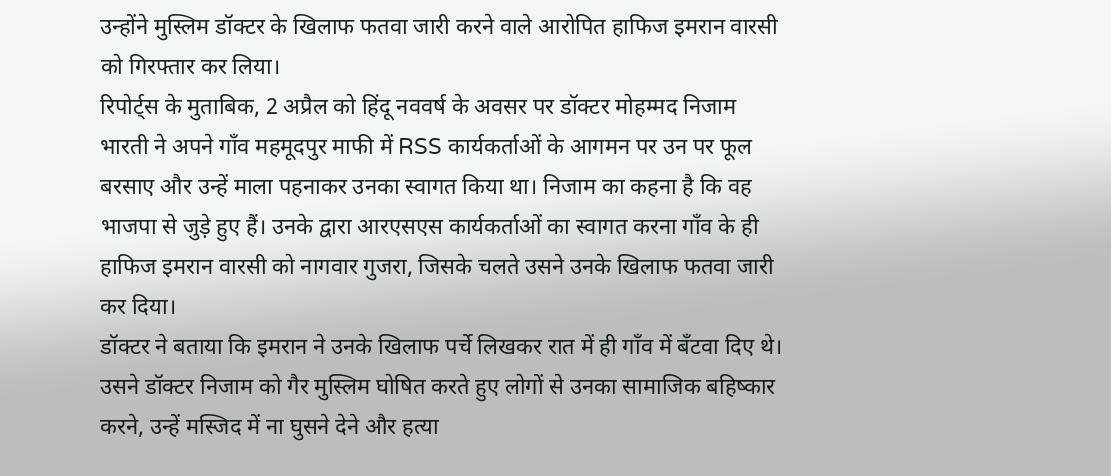उन्होंने मुस्लिम डॉक्टर के खिलाफ फतवा जारी करने वाले आरोपित हाफिज इमरान वारसी को गिरफ्तार कर लिया।
रिपोर्ट्स के मुताबिक, 2 अप्रैल को हिंदू नववर्ष के अवसर पर डॉक्टर मोहम्मद निजाम भारती ने अपने गाँव महमूदपुर माफी में RSS कार्यकर्ताओं के आगमन पर उन पर फूल बरसाए और उन्हें माला पहनाकर उनका स्वागत किया था। निजाम का कहना है कि वह भाजपा से जुड़े हुए हैं। उनके द्वारा आरएसएस कार्यकर्ताओं का स्वागत करना गाँव के ही हाफिज इमरान वारसी को नागवार गुजरा, जिसके चलते उसने उनके खिलाफ फतवा जारी कर दिया।
डॉक्टर ने बताया कि इमरान ने उनके खिलाफ पर्चे लिखकर रात में ही गाँव में बँटवा दिए थे। उसने डॉक्टर निजाम को गैर मुस्लिम घोषित करते हुए लोगों से उनका सामाजिक बहिष्कार करने, उन्हें मस्जिद में ना घुसने देने और हत्या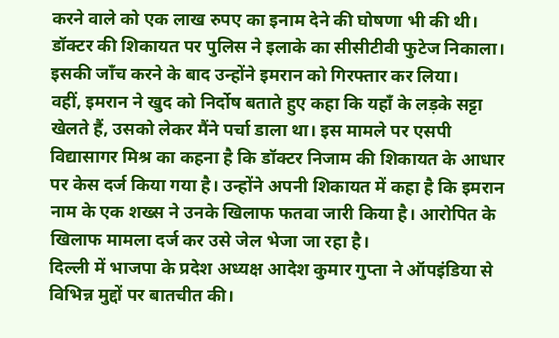करने वाले को एक लाख रुपए का इनाम देने की घोषणा भी की थी। डॉक्टर की शिकायत पर पुलिस ने इलाके का सीसीटीवी फुटेज निकाला। इसकी जाँच करने के बाद उन्होंने इमरान को गिरफ्तार कर लिया।
वहीं, इमरान ने खुद को निर्दोष बताते हुए कहा कि यहाँ के लड़के सट्टा खेलते हैं, उसको लेकर मैंने पर्चा डाला था। इस मामले पर एसपी विद्यासागर मिश्र का कहना है कि डॉक्टर निजाम की शिकायत के आधार पर केस दर्ज किया गया है। उन्होंने अपनी शिकायत में कहा है कि इमरान नाम के एक शख्स ने उनके खिलाफ फतवा जारी किया है। आरोपित के खिलाफ मामला दर्ज कर उसे जेल भेजा जा रहा है।
दिल्ली में भाजपा के प्रदेश अध्यक्ष आदेश कुमार गुप्ता ने ऑपइंडिया से विभिन्न मुद्दों पर बातचीत की।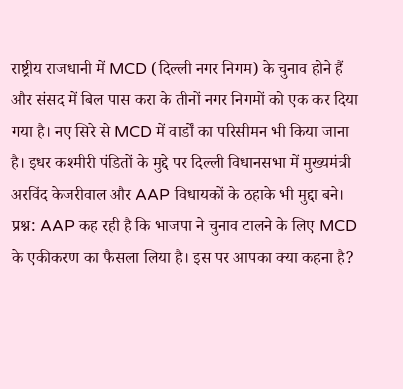राष्ट्रीय राजधानी में MCD (दिल्ली नगर निगम) के चुनाव होने हैं और संसद में बिल पास करा के तीनों नगर निगमों को एक कर दिया गया है। नए सिरे से MCD में वार्डों का परिसीमन भी किया जाना है। इधर कश्मीरी पंडितों के मुद्दे पर दिल्ली विधानसभा में मुख्यमंत्री अरविंद केजरीवाल और AAP विधायकों के ठहाके भी मुद्दा बने।
प्रश्न: AAP कह रही है कि भाजपा ने चुनाव टालने के लिए MCD के एकीकरण का फैसला लिया है। इस पर आपका क्या कहना है?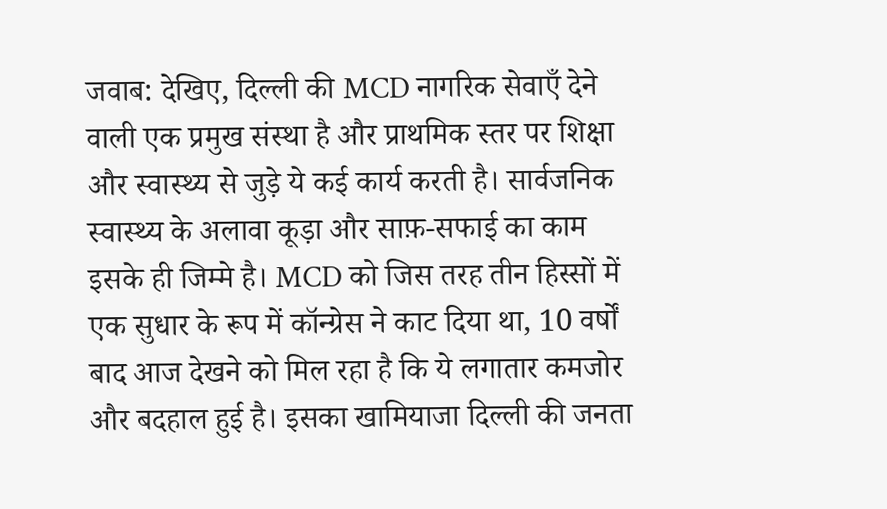जवाब: देखिए, दिल्ली की MCD नागरिक सेवाएँ देने वाली एक प्रमुख संस्था है और प्राथमिक स्तर पर शिक्षा और स्वास्थ्य से जुड़े ये कई कार्य करती है। सार्वजनिक स्वास्थ्य के अलावा कूड़ा और साफ़-सफाई का काम इसके ही जिम्मे है। MCD को जिस तरह तीन हिस्सों में एक सुधार के रूप में कॉन्ग्रेस ने काट दिया था, 10 वर्षों बाद आज देखने को मिल रहा है कि ये लगातार कमजोर और बदहाल हुई है। इसका खामियाजा दिल्ली की जनता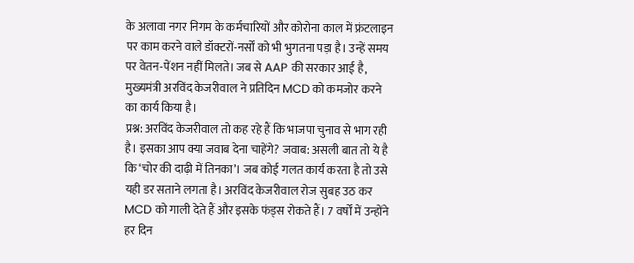के अलावा नगर निगम के कर्मचारियों और कोरोना काल में फ्रंटलाइन पर काम करने वाले डॉक्टरों-नर्सों को भी भुगतना पड़ा है। उन्हें समय पर वेतन-पेंशन नहीं मिलते। जब से AAP की सरकार आई है, मुख्यमंत्री अरविंद केजरीवाल ने प्रतिदिन MCD को कमजोर करने का कार्य किया है।
प्रश्न: अरविंद केजरीवाल तो कह रहे हैं कि भाजपा चुनाव से भाग रही है। इसका आप क्या जवाब देना चाहेंगे? जवाब: असली बात तो ये है कि ‘चोर की दाढ़ी में तिनका’। जब कोई गलत कार्य करता है तो उसे यही डर सताने लगता है। अरविंद केजरीवाल रोज सुबह उठ कर MCD को गाली देते हैं और इसके फंड्स रोकते हैं। 7 वर्षों में उन्होंने हर दिन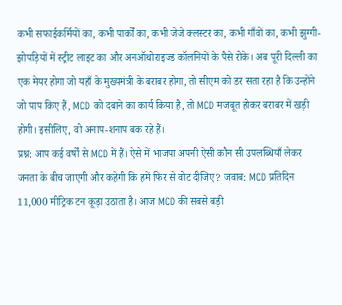कभी सफाईकर्मियों का, कभी पार्कों का, कभी जेजे क्लस्टर का, कभी गाँवों का, कभी झुग्गी-झोपड़ियों में स्ट्रीट लाइट का और अनऑथोराइज्ड कॉलनियों के पैसे रोके। अब पूरी दिल्ली का एक मेयर होगा जो यहाँ के मुख्यमंत्री के बराबर होगा, तो सीएम को डर सता रहा है कि उन्होंने जो पाप किए हैं, MCD को दबाने का कार्य किया है, तो MCD मजबूत होकर बराबर में खड़ी होगी। इसीलिए, वो अनाप-शनाप बक रहे हैं।
प्रश्न: आप कई वर्षों से MCD में हैं। ऐसे में भाजपा अपनी ऐसी कौन सी उपलब्धियाँ लेकर जनता के बीच जाएगी और कहेगी कि हमें फिर से वोट दीजिए? जवाब: MCD प्रतिदिन 11,000 मीट्रिक टन कूड़ा उठाता है। आज MCD की सबसे बड़ी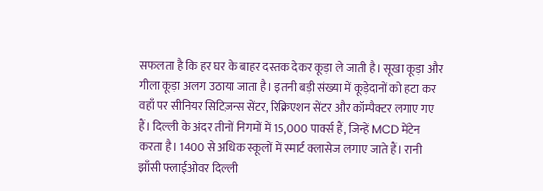सफलता है कि हर घर के बाहर दस्तक देकर कूड़ा ले जाती है। सूखा कूड़ा और गीला कूड़ा अलग उठाया जाता है। इतनी बड़ी संख्या में कूड़ेदानों को हटा कर वहाँ पर सीनियर सिटिज़न्स सेंटर, रिक्रिएशन सेंटर और कॉम्पैक्टर लगाए गए हैं। दिल्ली के अंदर तीनों निगमों में 15,000 पार्क्स हैं, जिन्हें MCD मेंटेन करता है। 1400 से अधिक स्कूलों में स्मार्ट क्लासेज लगाए जाते हैं। रानी झाँसी फ्लाईओवर दिल्ली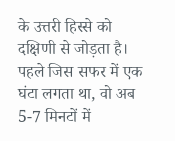के उत्तरी हिस्से को दक्षिणी से जोड़ता है। पहले जिस सफर में एक घंटा लगता था, वो अब 5-7 मिनटों में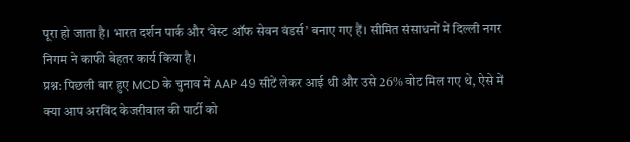पूरा हो जाता है। भारत दर्शन पार्क और ‘वेस्ट ऑफ सेवन वंडर्स’ बनाए गए हैं। सीमित संसाधनों में दिल्ली नगर निगम ने काफी बेहतर कार्य किया है।
प्रश्न: पिछली बार हुए MCD के चुनाव में AAP 49 सीटें लेकर आई थी और उसे 26% वोट मिल गए थे, ऐसे में क्या आप अरविंद केजरीवाल की पार्टी को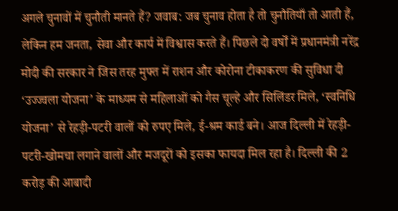अगले चुनावों में चुनौती मानते हैं? जवाब: जब चुनाव होता है तो चुनौतियाँ तो आती हैं, लेकिन हम जनता, सेवा और कार्य में विश्वास करते हैं। पिछले दो वर्षों में प्रधानमंत्री नरेंद्र मोदी की सरकार ने जिस तरह मुफ्त में राशन और कोरोना टीकाकरण की सुविधा दी ‘उज्ज्वला योजना’ के माध्यम से महिलाओं को गैस चूल्हे और सिलिंडर मिले, ‘स्वनिधि योजना’ से रेहड़ी-पटरी वालों को रुपए मिले, ई-श्रम कार्ड बने। आज दिल्ली में रेहड़ी-पटरी-खोमचा लगाने वालों और मजदूरों को इसका फायदा मिल रहा है। दिल्ली की 2 करोड़ की आबादी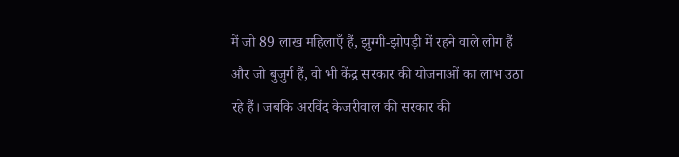में जो 89 लाख महिलाएँ हैं, झुग्गी-झोपड़ी में रहने वाले लोग हैं और जो बुजुर्ग हैं, वो भी केंद्र सरकार की योजनाओं का लाभ उठा रहे हैं। जबकि अरविंद केजरीवाल की सरकार की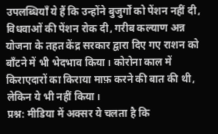उपलब्धियाँ ये हैं कि उन्होंने बुजुर्गों को पेंशन नहीं दी, विधवाओं की पेंशन रोक दी, गरीब कल्याण अन्न योजना के तहत केंद्र सरकार द्वारा दिए गए राशन को बाँटने में भी भेदभाव किया। कोरोना काल में किराएदारों का किराया माफ़ करने की बात की थी, लेकिन ये भी नहीं किया।
प्रश्न: मीडिया में अक्सर ये चलता है कि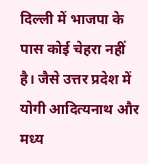दिल्ली में भाजपा के पास कोई चेहरा नहीं है। जैसे उत्तर प्रदेश में योगी आदित्यनाथ और मध्य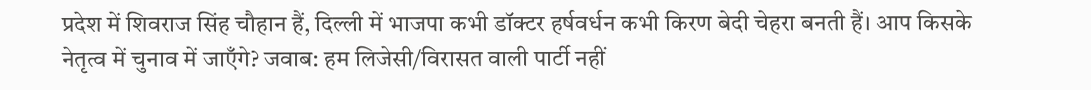प्रदेश में शिवराज सिंह चौहान हैं, दिल्ली में भाजपा कभी डॉक्टर हर्षवर्धन कभी किरण बेदी चेहरा बनती हैं। आप किसके नेतृत्व में चुनाव में जाएँगे? जवाब: हम लिजेसी/विरासत वाली पार्टी नहीं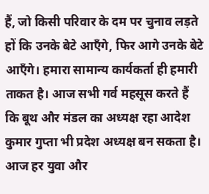हैं, जो किसी परिवार के दम पर चुनाव लड़ते हों कि उनके बेटे आएँगे, फिर आगे उनके बेटे आएँगे। हमारा सामान्य कार्यकर्ता ही हमारी ताकत है। आज सभी गर्व महसूस करते हैं कि बूथ और मंडल का अध्यक्ष रहा आदेश कुमार गुप्ता भी प्रदेश अध्यक्ष बन सकता है। आज हर युवा और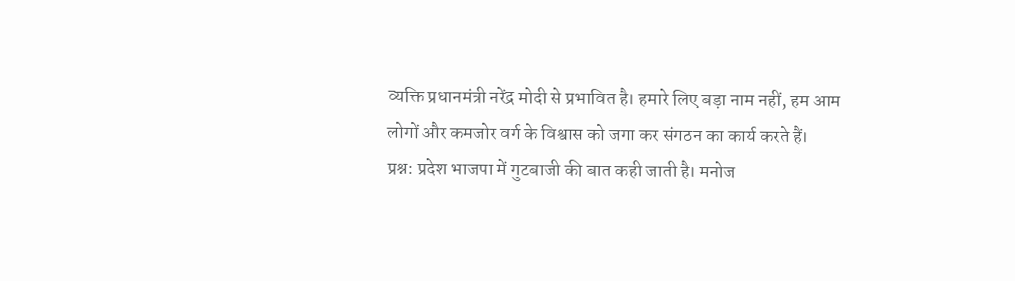व्यक्ति प्रधानमंत्री नरेंद्र मोदी से प्रभावित है। हमारे लिए बड़ा नाम नहीं, हम आम लोगों और कमजोर वर्ग के विश्वास को जगा कर संगठन का कार्य करते हैं।
प्रश्न: प्रदेश भाजपा में गुटबाजी की बात कही जाती है। मनोज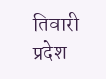तिवारी प्रदेश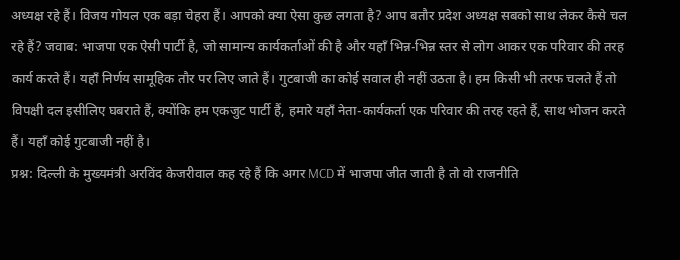अध्यक्ष रहे हैं। विजय गोयल एक बड़ा चेहरा हैं। आपको क्या ऐसा कुछ लगता है? आप बतौर प्रदेश अध्यक्ष सबको साथ लेकर कैसे चल रहे हैं? जवाब: भाजपा एक ऐसी पार्टी है, जो सामान्य कार्यकर्ताओं की है और यहाँ भिन्न-भिन्न स्तर से लोग आकर एक परिवार की तरह कार्य करते हैं। यहाँ निर्णय सामूहिक तौर पर लिए जाते हैं। गुटबाजी का कोई सवाल ही नहीं उठता है। हम किसी भी तरफ चलते हैं तो विपक्षी दल इसीलिए घबराते हैं, क्योंकि हम एकजुट पार्टी हैं, हमारे यहाँ नेता-कार्यकर्ता एक परिवार की तरह रहते हैं, साथ भोजन करते हैं। यहाँ कोई गुटबाजी नहीं है।
प्रश्न: दिल्ली के मुख्यमंत्री अरविंद केजरीवाल कह रहे हैं कि अगर MCD में भाजपा जीत जाती है तो वो राजनीति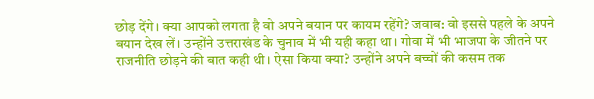छोड़ देंगे। क्या आपको लगता है वो अपने बयान पर कायम रहेंगे? जवाब: वो इससे पहले के अपने बयान देख लें। उन्होंने उत्तराखंड के चुनाव में भी यही कहा था। गोवा में भी भाजपा के जीतने पर राजनीति छोड़ने की बात कही थी। ऐसा किया क्या? उन्होंने अपने बच्चों की कसम तक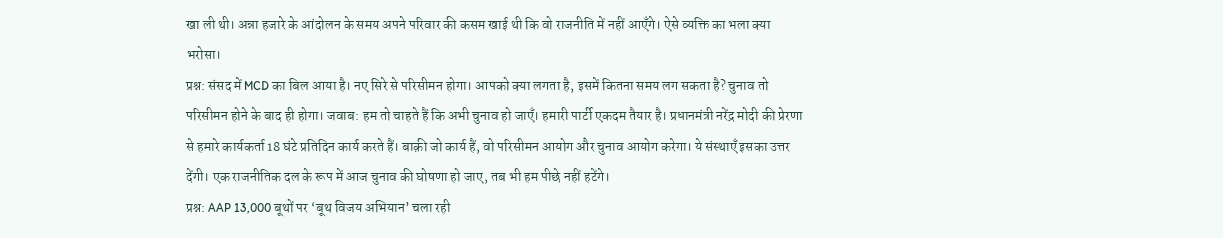खा ली थी। अन्ना हजारे के आंदोलन के समय अपने परिवार की कसम खाई थी कि वो राजनीति में नहीं आएँगे। ऐसे व्यक्ति का भला क्या भरोसा।
प्रश्न: संसद में MCD का बिल आया है। नए सिरे से परिसीमन होगा। आपको क्या लगता है, इसमें कितना समय लग सकता है? चुनाव तो परिसीमन होने के बाद ही होगा। जवाब: हम तो चाहते हैं कि अभी चुनाव हो जाएँ। हमारी पार्टी एकदम तैयार है। प्रधानमंत्री नरेंद्र मोदी की प्रेरणा से हमारे कार्यकर्ता 18 घंटे प्रतिदिन कार्य करते हैं। बाक़ी जो कार्य हैं, वो परिसीमन आयोग और चुनाव आयोग करेगा। ये संस्थाएँ इसका उत्तर देंगी। एक राजनीतिक दल के रूप में आज चुनाव की घोषणा हो जाए, तब भी हम पीछे नहीं हटेंगे।
प्रश्न: AAP 13,000 बूथों पर ‘बूथ विजय अभियान’ चला रही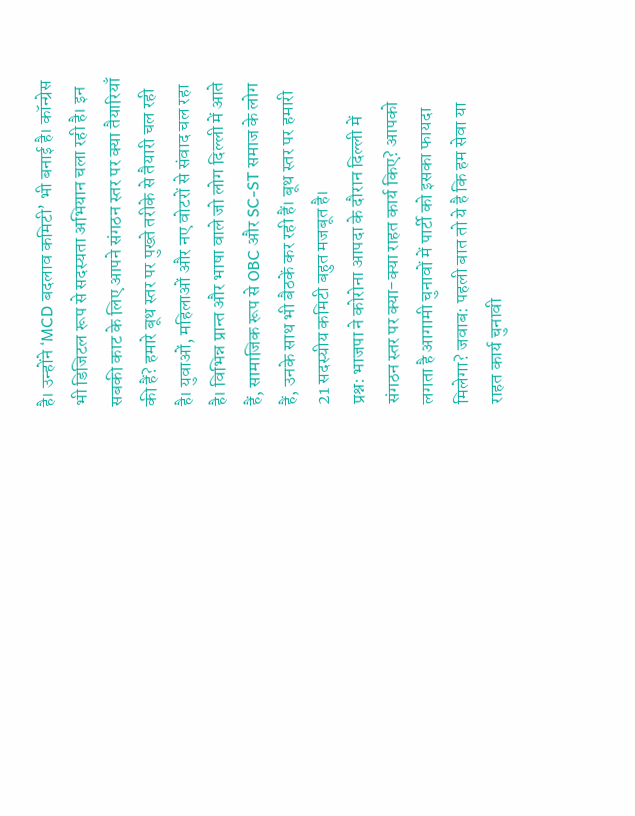है। उन्होंने ‘MCD बदलाव कमिटी’ भी बनाई है। कॉन्ग्रेस भी डिजिटल रूप से सदस्यता अभियान चला रही है। इन सबकी काट के लिए आपने संगठन स्तर पर क्या तैयारियाँ की हैं? हमारे बूथ स्तर पर पुख्ते तरीके से तैयारी चल रही है। युवाओं, महिलाओं और नए वोटरों से संवाद चल रहा है। विभिन्न प्रान्त और भाषा वाले जो लोग दिल्ली में आते हैं, सामाजिक रूप से OBC और SC-ST समाज के लोग हैं, उनके साथ भी बैठकें कर रही हैं। बूथ स्तर पर हमारी 21 सदस्यीय कमिटी बहुत मजबूत है।
प्रश्न: भाजपा ने कोरोना आपदा के दौरान दिल्ली में संगठन स्तर पर क्या-क्या राहत कार्य किए? आपको लगता है आगामी चुनावों में पार्टी को इसका फायदा मिलेगा? जवाब: पहली बात तो ये है कि हम सेवा या राहत कार्य चुनावी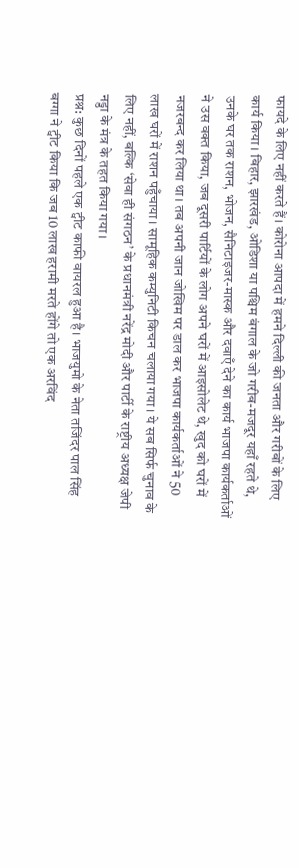फायदे के लिए नहीं करते हैं। कोरोना आपदा में हमने दिल्ली की जनता और गरीबों के लिए कार्य किया। बिहार, झारखंड, ओडिशा या पश्चिम बंगाल के जो गरीब-मजदूर यहाँ रहते थे, उनके घर तक राशन, भोजन, सैनिटाइजर-मास्क और दवाएँ देने का कार्य भाजपा कार्यकर्ताओं ने उस वक्त किया, जब दूसरी पार्टियों के लोग अपने घरों में आइसोलेट थे, खुद को घरों में नजरबन्द कर लिया था। तब अपनी जान जोखिम पर डाल कर भाजपा कार्यकर्ताओं ने 50 लाख घरों में राशन पहुँचाया। सामूहिक कम्युनिटी किचन चलाया गया। ये सब सिर्फ चुनाव के लिए नहीं, बल्कि ‘सेवा ही संगठन’ के प्रधानमंत्री नरेंद्र मोदी और पार्टी के राष्ट्रीय अध्यक्ष जेपी नड्डा के मंत्र के तहत किया गया।
प्रश्न: कुछ दिनों पहले एक ट्वीट काफी वायरल हुआ है। भाजयुमो के नेता तजिंदर पाल सिंह बग्गा ने ट्वीट किया कि जब 10 लाख हरामी मरते होंगे तो एक अरविंद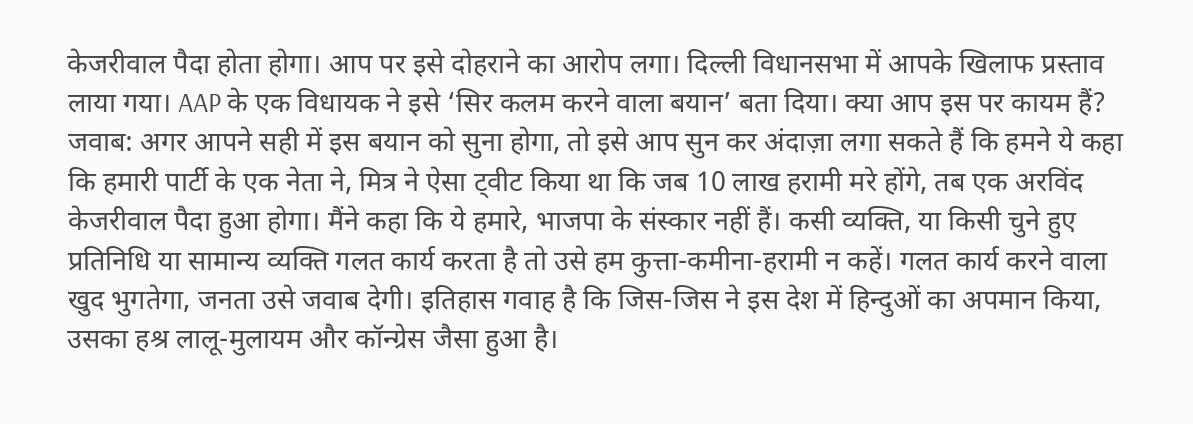केजरीवाल पैदा होता होगा। आप पर इसे दोहराने का आरोप लगा। दिल्ली विधानसभा में आपके खिलाफ प्रस्ताव लाया गया। AAP के एक विधायक ने इसे ‘सिर कलम करने वाला बयान’ बता दिया। क्या आप इस पर कायम हैं? जवाब: अगर आपने सही में इस बयान को सुना होगा, तो इसे आप सुन कर अंदाज़ा लगा सकते हैं कि हमने ये कहा कि हमारी पार्टी के एक नेता ने, मित्र ने ऐसा ट्वीट किया था कि जब 10 लाख हरामी मरे होंगे, तब एक अरविंद केजरीवाल पैदा हुआ होगा। मैंने कहा कि ये हमारे, भाजपा के संस्कार नहीं हैं। कसी व्यक्ति, या किसी चुने हुए प्रतिनिधि या सामान्य व्यक्ति गलत कार्य करता है तो उसे हम कुत्ता-कमीना-हरामी न कहें। गलत कार्य करने वाला खुद भुगतेगा, जनता उसे जवाब देगी। इतिहास गवाह है कि जिस-जिस ने इस देश में हिन्दुओं का अपमान किया, उसका हश्र लालू-मुलायम और कॉन्ग्रेस जैसा हुआ है।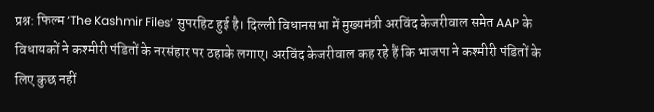प्रश्न: फिल्म ‘The Kashmir Files’ सुपरहिट हुई है। दिल्ली विधानसभा में मुख्यमंत्री अरविंद केजरीवाल समेत AAP के विधायकों ने कश्मीरी पंडितों के नरसंहार पर ठहाके लगाए। अरविंद केजरीवाल कह रहे हैं कि भाजपा ने कश्मीरी पंडितों के लिए कुछ नहीं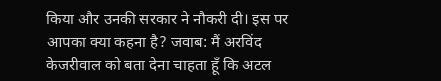किया और उनकी सरकार ने नौकरी दी। इस पर आपका क्या कहना है? जवाब: मैं अरविंद केजरीवाल को बता देना चाहता हूँ कि अटल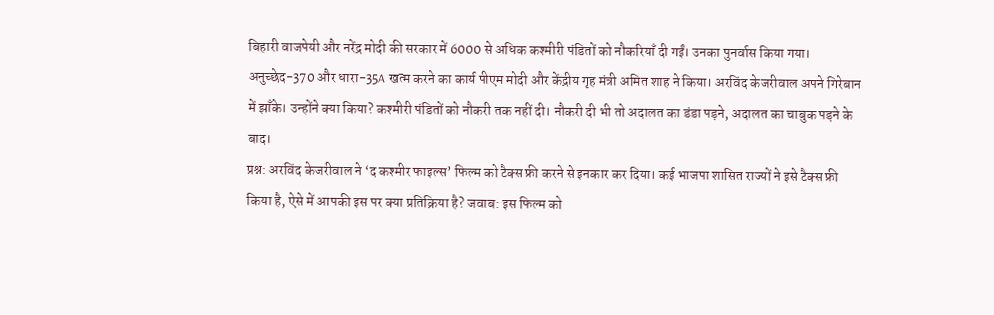बिहारी वाजपेयी और नरेंद्र मोदी की सरकार में 6000 से अधिक कश्मीरी पंडितों को नौकरियाँ दी गईं। उनका पुनर्वास किया गया। अनुच्छेद-370 और धारा-35A खत्म करने का कार्य पीएम मोदी और केंद्रीय गृह मंत्री अमित शाह ने किया। अरविंद केजरीवाल अपने गिरेबान में झाँके। उन्होंने क्या किया? कश्मीरी पंडितों को नौकरी तक नहीं दी। नौकरी दी भी तो अदालत का डंडा पड़ने, अदालत का चाबुक पड़ने के बाद।
प्रश्न: अरविंद केजरीवाल ने ‘द कश्मीर फाइल्स’ फिल्म को टैक्स फ्री करने से इनकार कर दिया। कई भाजपा शासित राज्यों ने इसे टैक्स फ्री किया है, ऐसे में आपकी इस पर क्या प्रतिक्रिया है? जवाब: इस फिल्म को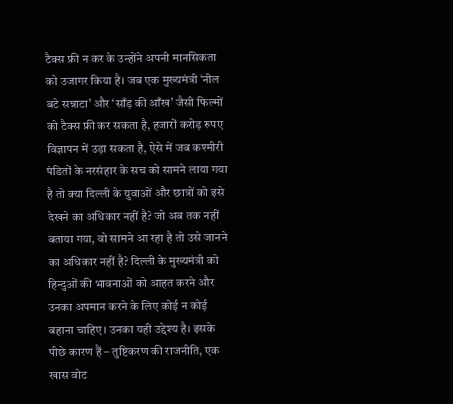टैक्स फ्री न कर के उन्होंने अपनी मानसिकता को उजागर किया है। जब एक मुख्यमंत्री ‘नील बटे सन्नाटा’ और ‘साँड़ की आँख’ जैसी फिल्मों को टैक्स फ्री कर सकता है, हजारों करोड़ रुपए विज्ञापन में उड़ा सकता है, ऐसे में जब कश्मीरी पंडितों के नरसंहार के सच को सामने लाया गया है तो क्या दिल्ली के युवाओं और छात्रों को इसे देखने का अधिकार नहीं है? जो अब तक नहीं बताया गया, वो सामने आ रहा है तो उसे जानने का अधिकार नहीं है? दिल्ली के मुख्यमंत्री को हिन्दुओं की भावनाओं को आहत करने और उनका अपमान करने के लिए कोई न कोई बहाना चाहिए। उनका यही उद्देश्य है। इसके पीछे कारण हैं – तुष्टिकरण की राजनीति, एक खास वोट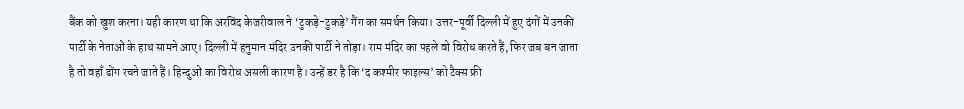बैंक को खुश करना। यही कारण था कि अरविंद केजरीवाल ने ‘टुकड़े-टुकड़े’ गैंग का समर्थन किया। उत्तर-पूर्वी दिल्ली में हुए दंगों में उनकी पार्टी के नेताओं के हाथ सामने आए। दिल्ली में हनुमान मंदिर उनकी पार्टी ने तोड़ा। राम मंदिर का पहले वो विरोध करते हैं, फिर जब बन जाता है तो वहाँ ढोंग रचने जाते हैं। हिन्दुओं का विरोध असली कारण है। उन्हें डर है कि ‘द कश्मीर फाइल्स’ को टैक्स फ्री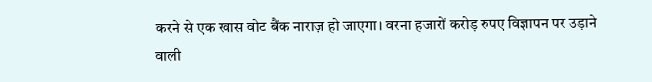करने से एक खास वोट बैंक नाराज़ हो जाएगा। वरना हजारों करोड़ रुपए विज्ञापन पर उड़ाने वाली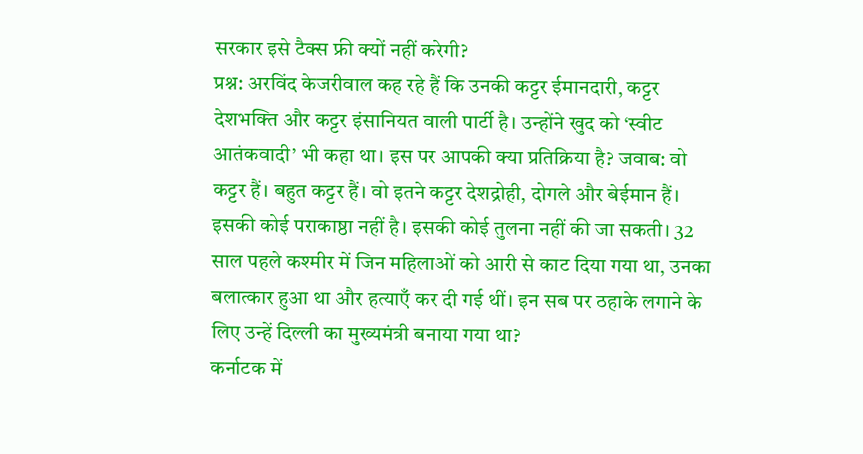सरकार इसे टैक्स फ्री क्यों नहीं करेगी?
प्रश्न: अरविंद केजरीवाल कह रहे हैं कि उनकी कट्टर ईमानदारी, कट्टर देशभक्ति और कट्टर इंसानियत वाली पार्टी है। उन्होंने खुद को ‘स्वीट आतंकवादी’ भी कहा था। इस पर आपकी क्या प्रतिक्रिया है? जवाब: वो कट्टर हैं। बहुत कट्टर हैं। वो इतने कट्टर देशद्रोही, दोगले और बेईमान हैं। इसकी कोई पराकाष्ठा नहीं है। इसकी कोई तुलना नहीं की जा सकती। 32 साल पहले कश्मीर में जिन महिलाओं को आरी से काट दिया गया था, उनका बलात्कार हुआ था और हत्याएँ कर दी गई थीं। इन सब पर ठहाके लगाने के लिए उन्हें दिल्ली का मुख्यमंत्री बनाया गया था?
कर्नाटक में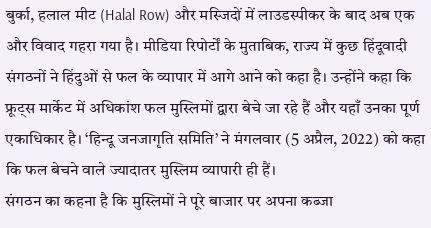बुर्का, हलाल मीट (Halal Row) और मस्जिदों में लाउडस्पीकर के बाद अब एक और विवाद गहरा गया है। मीडिया रिपोर्टों के मुताबिक, राज्य में कुछ हिंदूवादी संगठनों ने हिंदुओं से फल के व्यापार में आगे आने को कहा है। उन्होंने कहा कि फ्रूट्स मार्केट में अधिकांश फल मुस्लिमों द्वारा बेचे जा रहे हैं और यहाँ उनका पूर्ण एकाधिकार है। ‘हिन्दू जनजागृति समिति’ ने मंगलवार (5 अप्रैल, 2022) को कहा कि फल बेचने वाले ज्यादातर मुस्लिम व्यापारी ही हैं।
संगठन का कहना है कि मुस्लिमों ने पूरे बाजार पर अपना कब्जा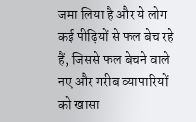जमा लिया है और ये लोग कई पीढ़ियों से फल बेच रहे हैं, जिससे फल बेचने वाले नए और गरीब व्यापारियों को खासा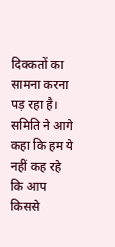दिक्कतों का सामना करना पड़ रहा है। समिति ने आगे कहा कि हम ये नहीं कह रहे कि आप किससे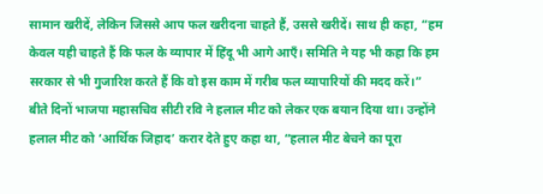सामान खरीदें, लेकिन जिससे आप फल खरीदना चाहते हैं, उससे खरीदें। साथ ही कहा, “हम केवल यही चाहते हैं कि फल के व्यापार में हिंदू भी आगे आएँ। समिति ने यह भी कहा कि हम सरकार से भी गुजारिश करते हैं कि वो इस काम में गरीब फल व्यापारियों की मदद करें।”
बीते दिनों भाजपा महासचिव सीटी रवि ने हलाल मीट को लेकर एक बयान दिया था। उन्होंने हलाल मीट को ‘आर्थिक जिहाद’ करार देते हुए कहा था, “हलाल मीट बेचने का पूरा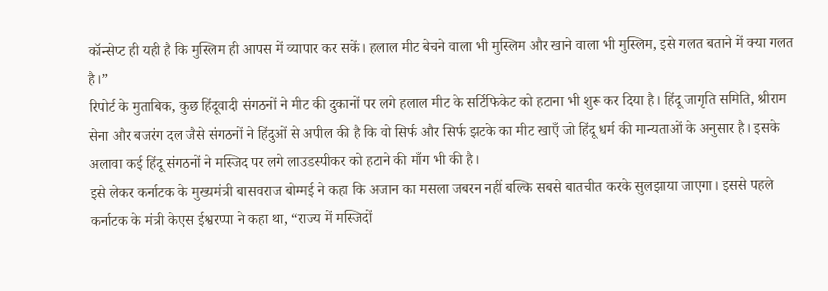कॉन्सेप्ट ही यही है कि मुस्लिम ही आपस में व्यापार कर सकें। हलाल मीट बेचने वाला भी मुस्लिम और खाने वाला भी मुस्लिम, इसे गलत बताने में क्या गलत है।”
रिपोर्ट के मुताबिक, कुछ हिंदूवादी संगठनों ने मीट की दुकानों पर लगे हलाल मीट के सर्टिफिकेट को हटाना भी शुरू कर दिया है। हिंदू जागृति समिति, श्रीराम सेना और बजरंग दल जैसे संगठनों ने हिंदुओं से अपील की है कि वो सिर्फ और सिर्फ झटके का मीट खाएँ जो हिंदू धर्म की मान्यताओं के अनुसार है। इसके अलावा कई हिंदू संगठनों ने मस्जिद पर लगे लाउडस्पीकर को हटाने की माँग भी की है।
इसे लेकर कर्नाटक के मुख्यमंत्री बासवराज बोम्मई ने कहा कि अजान का मसला जबरन नहीं बल्कि सबसे बातचीत करके सुलझाया जाएगा। इससे पहले कर्नाटक के मंत्री केएस ईश्वरप्पा ने कहा था, “राज्य में मस्जिदों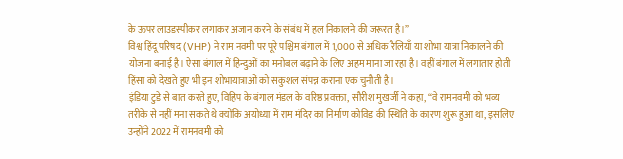के ऊपर लाउडस्पीकर लगाकर अजान करने के संबंध में हल निकालने की जरूरत है।”
विश्व हिंदू परिषद (VHP) ने राम नवमी पर पूरे पश्चिम बंगाल में 1,000 से अधिक रैलियाँ या शोभा यात्रा निकालने की योजना बनाई है। ऐसा बंगाल में हिन्दुओं का मनोबल बढ़ाने के लिए अहम माना जा रहा है। वहीं बंगाल में लगातार होती हिंसा को देखते हुए भी इन शोभायात्राओं को सकुशल संपन्न कराना एक चुनौती है।
इंडिया टुडे से बात करते हुए, विहिप के बंगाल मंडल के वरिष्ठ प्रवक्ता, सौरीश मुखर्जी ने कहा, “वे रामनवमी को भव्य तरीके से नहीं मना सकते थे क्योंकि अयोध्या में राम मंदिर का निर्माण कोविड की स्थिति के कारण शुरू हुआ था, इसलिए उन्होंने 2022 में रामनवमी को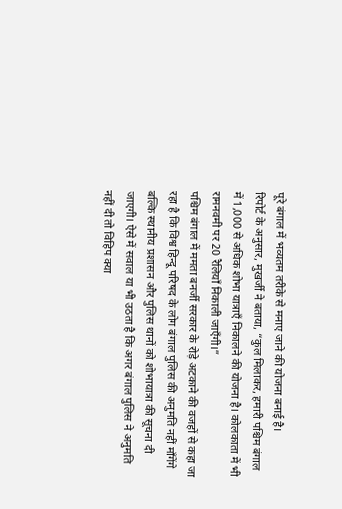पूरे बंगाल में भव्यतम तरीके से मनाए जाने की योजना बनाई है।
रिपोर्ट के अनुसार, मुखर्जी ने बताया, “कुल मिलाकर, हमारी पश्चिम बंगाल में 1,000 से अधिक शोभा यात्राएँ निकालने की योजना है। कोलकाता में भी रामनवमी पर 20 रैलियाँ निकाली जाएँगी।”
पश्चिम बंगाल में ममता बनर्जी सरकार के रोड़े अटकाने की वजहों से कहा जा रहा है कि विश्व हिन्दू परिषद के लोग बंगाल पुलिस की अनुमति नहीं माँगेंगे बल्कि स्थानीय प्रशासन और पुलिस थानों को शोभायात्रा की सूचना दी जाएगी। ऐसे में सवाल या भी उठता है कि अगर बंगाल पुलिस ने अनुमति नहीं दी तो विहिप क्या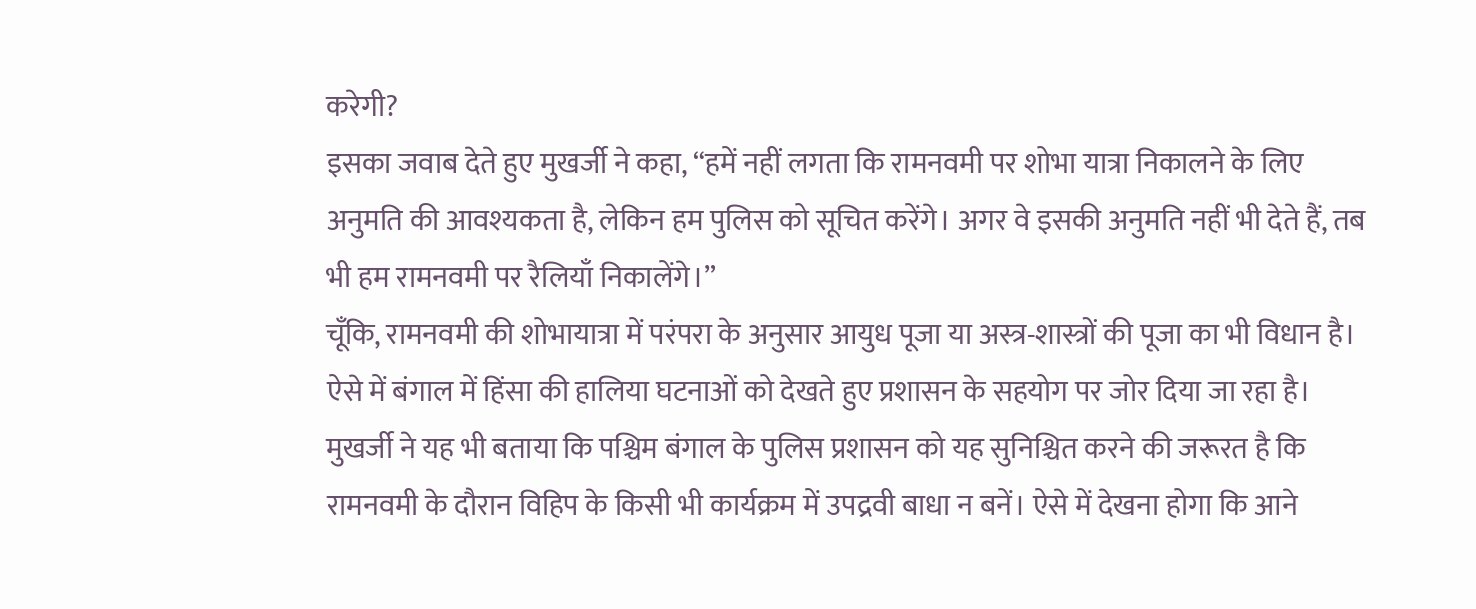करेगी?
इसका जवाब देते हुए मुखर्जी ने कहा, “हमें नहीं लगता कि रामनवमी पर शोभा यात्रा निकालने के लिए अनुमति की आवश्यकता है, लेकिन हम पुलिस को सूचित करेंगे। अगर वे इसकी अनुमति नहीं भी देते हैं, तब भी हम रामनवमी पर रैलियाँ निकालेंगे।”
चूँकि, रामनवमी की शोभायात्रा में परंपरा के अनुसार आयुध पूजा या अस्त्र-शास्त्रों की पूजा का भी विधान है। ऐसे में बंगाल में हिंसा की हालिया घटनाओं को देखते हुए प्रशासन के सहयोग पर जोर दिया जा रहा है।
मुखर्जी ने यह भी बताया कि पश्चिम बंगाल के पुलिस प्रशासन को यह सुनिश्चित करने की जरूरत है कि रामनवमी के दौरान विहिप के किसी भी कार्यक्रम में उपद्रवी बाधा न बनें। ऐसे में देखना होगा कि आने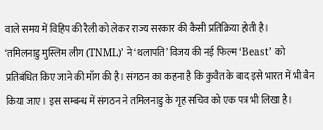वाले समय में विहिप की रैली को लेकर राज्य सरकार की कैसी प्रतिक्रिया होती है।
‘तमिलनाडु मुस्लिम लीग (TNML)’ ने ‘थलापति’ विजय की नई फिल्म ‘Beast’ को प्रतिबंधित किए जाने की माँग की है। संगठन का कहना है कि कुवैत के बाद इसे भारत में भी बैन किया जाए। इस सम्बन्ध में संगठन ने तमिलनाडु के गृह सचिव को एक पत्र भी लिखा है।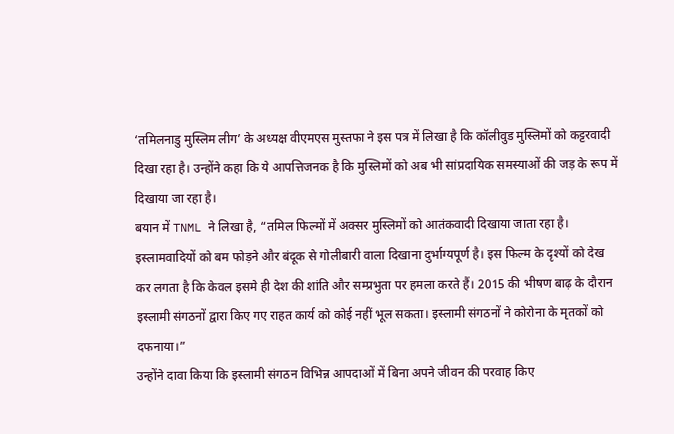‘तमिलनाडु मुस्लिम लीग’ के अध्यक्ष वीएमएस मुस्तफा ने इस पत्र में लिखा है कि कॉलीवुड मुस्लिमों को कट्टरवादी दिखा रहा है। उन्होंने कहा कि ये आपत्तिजनक है कि मुस्लिमों को अब भी सांप्रदायिक समस्याओं की जड़ के रूप में दिखाया जा रहा है।
बयान में TNML ने लिखा है, “तमिल फिल्मों में अक्सर मुस्लिमों को आतंकवादी दिखाया जाता रहा है। इस्लामवादियों को बम फोड़ने और बंदूक से गोलीबारी वाला दिखाना दुर्भाग्यपूर्ण है। इस फिल्म के दृश्यों को देख कर लगता है कि केवल इसमे ही देश की शांति और सम्प्रभुता पर हमला करते हैं। 2015 की भीषण बाढ़ के दौरान इस्लामी संगठनों द्वारा किए गए राहत कार्य को कोई नहीं भूल सकता। इस्लामी संगठनों ने कोरोना के मृतकों को दफनाया।”
उन्होंने दावा किया कि इस्लामी संगठन विभिन्न आपदाओं में बिना अपने जीवन की परवाह किए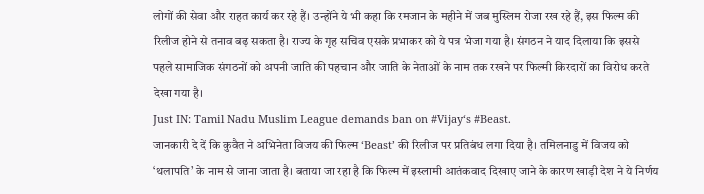लोगों की सेवा और राहत कार्य कर रहे हैं। उन्होंने ये भी कहा कि रमजान के महीने में जब मुस्लिम रोजा रख रहे हैं, इस फिल्म की रिलीज होने से तनाव बढ़ सकता है। राज्य के गृह सचिव एसके प्रभाकर को ये पत्र भेजा गया है। संगठन ने याद दिलाया कि इससे पहले सामाजिक संगठनों को अपनी जाति की पहचान और जाति के नेताओं के नाम तक रखने पर फिल्मी किरदारों का विरोध करते देखा गया है।
Just IN: Tamil Nadu Muslim League demands ban on #Vijay‘s #Beast.
जानकारी दे दें कि कुवैत ने अभिनेता विजय की फिल्म ‘Beast’ की रिलीज पर प्रतिबंध लगा दिया है। तमिलनाडु में विजय को ‘थलापति’ के नाम से जाना जाता है। बताया जा रहा है कि फिल्म में इस्लामी आतंकवाद दिखाए जाने के कारण खाड़ी देश ने ये निर्णय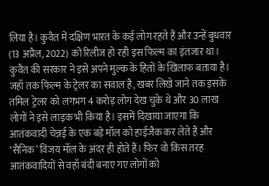लिया है। कुवैत में दक्षिण भारत के कई लोग रहते हैं और उन्हें बुधवार (13 अप्रैल, 2022) को रिलीज हो रही इस फिल्म का इंतजार था। कुवैत की सरकार ने इसे अपने मुल्क के हितों के खिलाफ बताया है।
जहाँ तक फिल्म के ट्रेलर का सवाल है, खबर लिखे जाने तक इसके तमिल ट्रेलर को लगभग 4 करोड़ लोग देख चुके थे और 30 लाख लोगों ने इसे लाइक भी किया है। इसमें दिखाया जाएगा कि आतंकवादी चेन्नई के एक बड़े मॉल को हाईजैक कर लेते हैं और ‘सैनिक’ विजय मॉल के अंदर ही होते हैं। फिर वो किस तरह आतंकवादियों से वहाँ बंदी बनाए गए लोगों को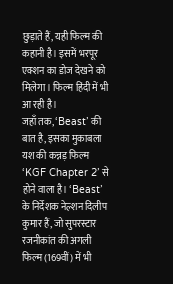छुड़ाते हैं, यही फिल्म की कहानी है। इसमें भरपूर एक्शन का डोज देखने को मिलेगा। फिल्म हिंदी में भी आ रही है।
जहाँ तक, ‘Beast’ की बात है, इसका मुकाबला यश की कन्नड़ फिल्म ‘KGF Chapter 2’ से होने वाला है। ‘Beast’ के निर्देशक नेल्शन दिलीप कुमार हैं, जो सुपरस्टार रजनीकांत की अगली फिल्म (169वीं) में भी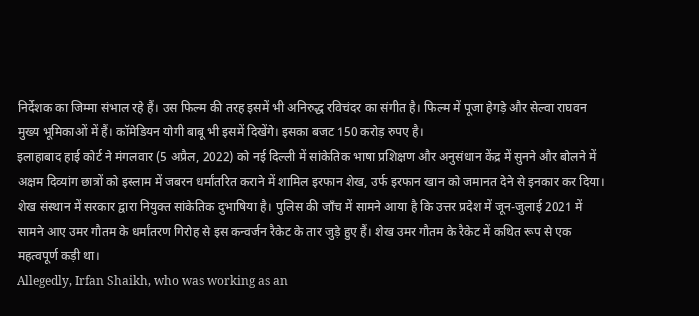निर्देशक का जिम्मा संभाल रहे हैं। उस फिल्म की तरह इसमें भी अनिरुद्ध रविचंदर का संगीत है। फिल्म में पूजा हेगड़े और सेल्वा राघवन मुख्य भूमिकाओं में हैं। कॉमेडियन योगी बाबू भी इसमें दिखेंगे। इसका बजट 150 करोड़ रुपए है।
इलाहाबाद हाई कोर्ट ने मंगलवार (5 अप्रैल, 2022) को नई दिल्ली में सांकेतिक भाषा प्रशिक्षण और अनुसंधान केंद्र में सुनने और बोलने में अक्षम दिव्यांग छात्रों को इस्लाम में जबरन धर्मांतरित कराने में शामिल इरफान शेख, उर्फ इरफान खान को जमानत देने से इनकार कर दिया। शेख संस्थान में सरकार द्वारा नियुक्त सांकेतिक दुभाषिया है। पुलिस की जाँच में सामने आया है कि उत्तर प्रदेश में जून-जुलाई 2021 में सामने आए उमर गौतम के धर्मांतरण गिरोह से इस कन्वर्जन रैकेट के तार जुड़े हुए हैं। शेख उमर गौतम के रैकेट में कथित रूप से एक महत्वपूर्ण कड़ी था।
Allegedly, Irfan Shaikh, who was working as an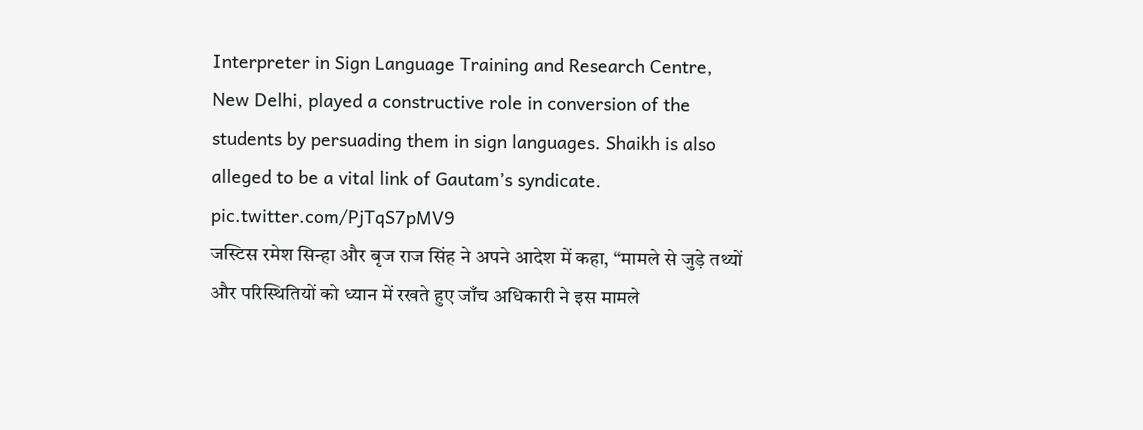Interpreter in Sign Language Training and Research Centre, New Delhi, played a constructive role in conversion of the students by persuading them in sign languages. Shaikh is also alleged to be a vital link of Gautam’s syndicate. pic.twitter.com/PjTqS7pMV9
जस्टिस रमेश सिन्हा और बृज राज सिंह ने अपने आदेश में कहा, “मामले से जुड़े तथ्यों और परिस्थितियों को ध्यान में रखते हुए जाँच अधिकारी ने इस मामले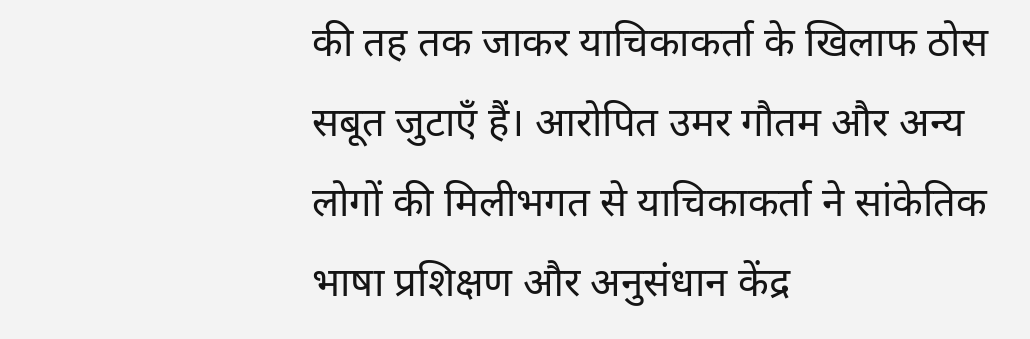की तह तक जाकर याचिकाकर्ता के खिलाफ ठोस सबूत जुटाएँ हैं। आरोपित उमर गौतम और अन्य लोगों की मिलीभगत से याचिकाकर्ता ने सांकेतिक भाषा प्रशिक्षण और अनुसंधान केंद्र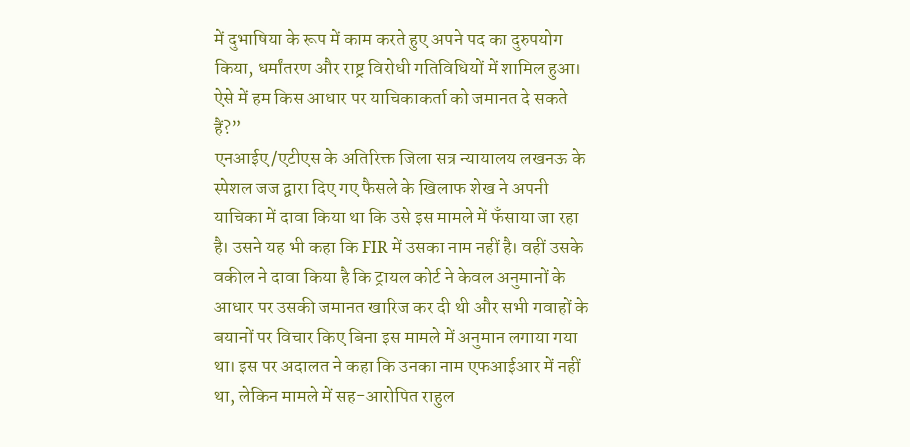में दुभाषिया के रूप में काम करते हुए अपने पद का दुरुपयोग किया, धर्मांतरण और राष्ट्र विरोधी गतिविधियों में शामिल हुआ। ऐसे में हम किस आधार पर याचिकाकर्ता को जमानत दे सकते हैं?”
एनआईए/एटीएस के अतिरिक्त जिला सत्र न्यायालय लखनऊ के स्पेशल जज द्वारा दिए गए फैसले के खिलाफ शेख ने अपनी याचिका में दावा किया था कि उसे इस मामले में फँसाया जा रहा है। उसने यह भी कहा कि FIR में उसका नाम नहीं है। वहीं उसके वकील ने दावा किया है कि ट्रायल कोर्ट ने केवल अनुमानों के आधार पर उसकी जमानत खारिज कर दी थी और सभी गवाहों के बयानों पर विचार किए बिना इस मामले में अनुमान लगाया गया था। इस पर अदालत ने कहा कि उनका नाम एफआईआर में नहीं था, लेकिन मामले में सह-आरोपित राहुल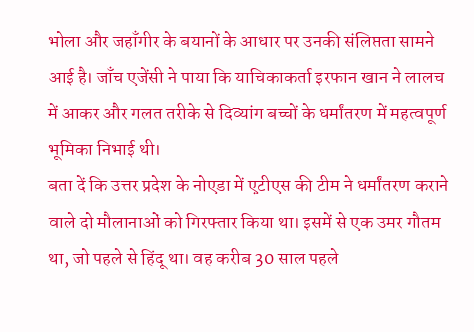भोला और जहाँगीर के बयानों के आधार पर उनकी संलिप्तता सामने आई है। जाँच एजेंसी ने पाया कि याचिकाकर्ता इरफान खान ने लालच में आकर और गलत तरीके से दिव्यांग बच्चों के धर्मांतरण में महत्वपूर्ण भूमिका निभाई थी।
बता दें कि उत्तर प्रदेश के नोएडा में ए़टीएस की टीम ने धर्मांतरण कराने वाले दो मौलानाओं को गिरफ्तार किया था। इसमें से एक उमर गौतम था, जो पहले से हिंदू था। वह करीब 30 साल पहले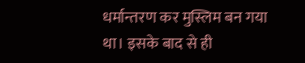धर्मान्तरण कर मुस्लिम बन गया था। इसके बाद से ही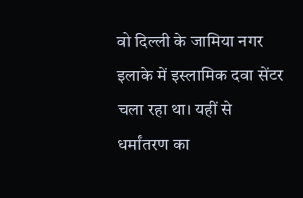वो दिल्ली के जामिया नगर इलाके में इस्लामिक दवा सेंटर चला रहा था। यहीं से धर्मांतरण का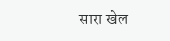सारा खेल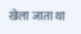खेला जाता था